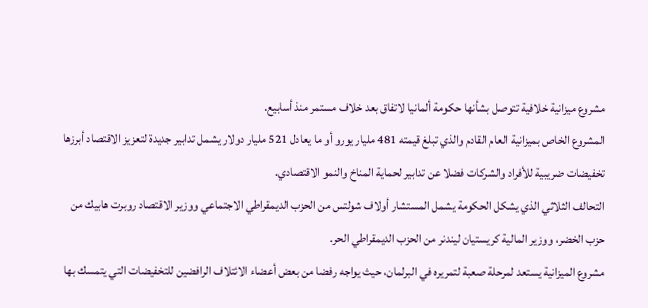مشروع ميزانية خلافية تتوصل بشأنها حكومة ألمانيا لاتفاق بعد خلاف مستمر منذ أسابيع.
المشروع الخاص بميزانية العام القادم والذي تبلغ قيمته 481 مليار يورو أو ما يعادل 521 مليار دولار يشمل تدابير جديدة لتعزيز الاقتصاد أبرزها تخفيضات ضريبية للأفراد والشركات فضلا عن تدابير لحماية المناخ والنمو الاقتصادي.
التحالف الثلاثي الذي يشكل الحكومة يشمل المستشار أولاف شولتس من الحزب الديمقراطي الاجتماعي ووزير الاقتصاد روبرت هابيك من حزب الخضر، ووزير المالية كريستيان ليندنر من الحزب الديمقراطي الحر.
مشروع الميزانية يستعد لمرحلة صعبة لتمريره في البرلمان، حيث يواجه رفضا من بعض أعضاء الائتلاف الرافضين للتخفيضات التي يتمسك بها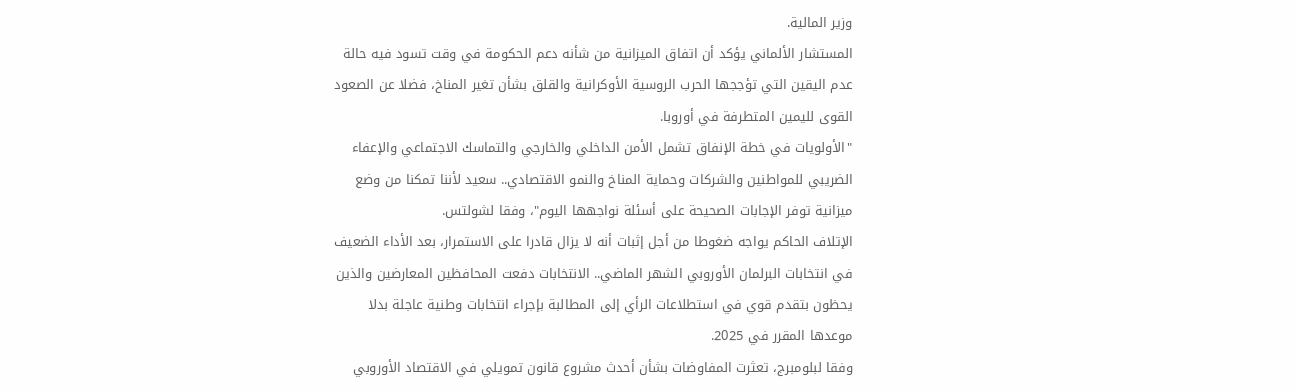وزير المالية.
المستشار الألماني يؤكد أن اتفاق الميزانية من شأنه دعم الحكومة في وقت تسود فيه حالة عدم اليقين التي تؤججها الحرب الروسية الأوكرانية والقلق بشأن تغير المناخ، فضلا عن الصعود القوى لليمين المتطرفة في أوروبا.
"الأولويات في خطة الإنفاق تشمل الأمن الداخلي والخارجي والتماسك الاجتماعي والإعفاء الضريبي للمواطنين والشركات وحماية المناخ والنمو الاقتصادي.. سعيد لأننا تمكنا من وضع ميزانية توفر الإجابات الصحيحة على أسئلة نواجهها اليوم"، وفقا لشولتس.
الإتلاف الحاكم يواجه ضغوطا من أجل إثبات أنه لا يزال قادرا على الاستمرار، بعد الأداء الضعيف في انتخابات البرلمان الأوروبي الشهر الماضي.. الانتخابات دفعت المحافظين المعارضين والذين يحظون بتقدم قوي في استطلاعات الرأي إلى المطالبة بإجراء انتخابات وطنية عاجلة بدلا موعدها المقرر في 2025.
وفقا لبلومبرج، تعثرت المفاوضات بشأن أحدث مشروع قانون تمويلي في الاقتصاد الأوروبي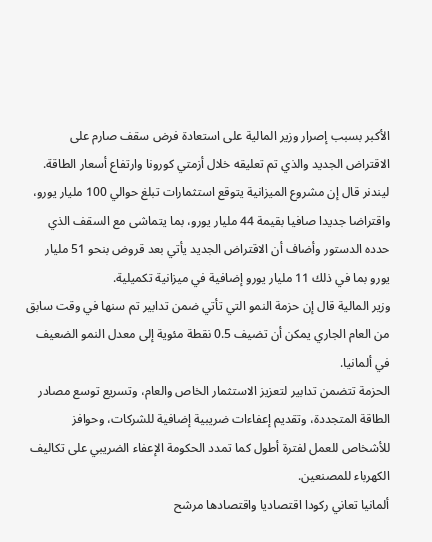الأكبر بسبب إصرار وزير المالية على استعادة فرض سقف صارم على الاقتراض الجديد والذي تم تعليقه خلال أزمتي كورونا وارتفاع أسعار الطاقة.
ليندنر قال إن مشروع الميزانية يتوقع استثمارات تبلغ حوالي 100 مليار يورو، واقتراضا جديدا صافيا بقيمة 44 مليار يورو، بما يتماشى مع السقف الذي حدده الدستور وأضاف أن الاقتراض الجديد يأتي بعد قروض بنحو 51 مليار يورو بما في ذلك 11 مليار يورو إضافية في ميزانية تكميلية.
وزير المالية قال إن حزمة النمو التي تأتي ضمن تدابير تم سنها في وقت سابق من العام الجاري يمكن أن تضيف 0.5 نقطة مئوية إلى معدل النمو الضعيف في ألمانيا.
الحزمة تتضمن تدابير لتعزيز الاستثمار الخاص والعام، وتسريع توسع مصادر الطاقة المتجددة، وتقديم إعفاءات ضريبية إضافية للشركات، وحوافز للأشخاص للعمل لفترة أطول كما تمدد الحكومة الإعفاء الضريبي على تكاليف الكهرباء للمصنعين.
ألمانيا تعاني ركودا اقتصاديا واقتصادها مرشح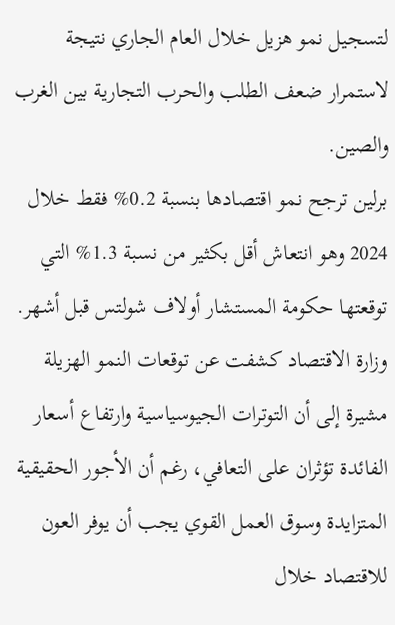لتسجيل نمو هزيل خلال العام الجاري نتيجة لاستمرار ضعف الطلب والحرب التجارية بين الغرب والصين.
برلين ترجح نمو اقتصادها بنسبة 0.2% فقط خلال 2024 وهو انتعاش أقل بكثير من نسبة 1.3% التي توقعتها حكومة المستشار أولاف شولتس قبل أشهر.
وزارة الاقتصاد كشفت عن توقعات النمو الهزيلة مشيرة إلى أن التوترات الجيوسياسية وارتفاع أسعار الفائدة تؤثران على التعافي، رغم أن الأجور الحقيقية المتزايدة وسوق العمل القوي يجب أن يوفر العون للاقتصاد خلال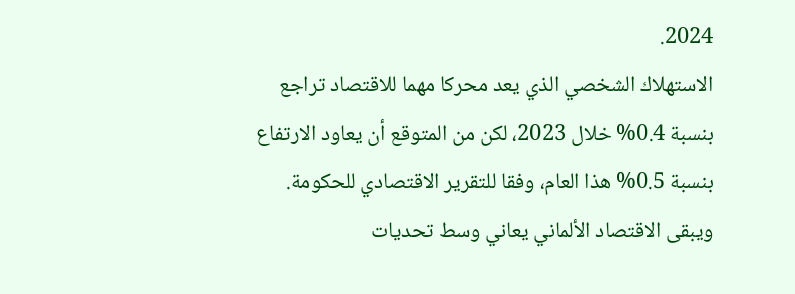2024.
الاستهلاك الشخصي الذي يعد محركا مهما للاقتصاد تراجع بنسبة 0.4% خلال 2023، لكن من المتوقع أن يعاود الارتفاع بنسبة 0.5% هذا العام، وفقا للتقرير الاقتصادي للحكومة.
ويبقى الاقتصاد الألماني يعاني وسط تحديات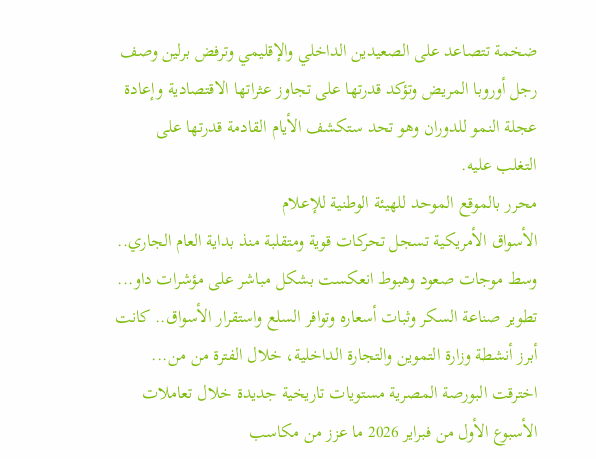ضخمة تتصاعد على الصعيدين الداخلي والإقليمي وترفض برلين وصف رجل أوروبا المريض وتؤكد قدرتها على تجاوز عثراتها الاقتصادية وإعادة عجلة النمو للدوران وهو تحد ستكشف الأيام القادمة قدرتها على التغلب عليه.
محرر بالموقع الموحد للهيئة الوطنية للإعلام
الأسواق الأمريكية تسجل تحركات قوية ومتقلبة منذ بداية العام الجاري.. وسط موجات صعود وهبوط انعكست بشكل مباشر على مؤشرات داو...
تطوير صناعة السكر وثبات أسعاره وتوافر السلع واستقرار الأسواق.. كانت أبرز أنشطة وزارة التموين والتجارة الداخلية، خلال الفترة من من...
اخترقت البورصة المصرية مستويات تاريخية جديدة خلال تعاملات الأسبوع الأول من فبراير 2026 ما عزز من مكاسب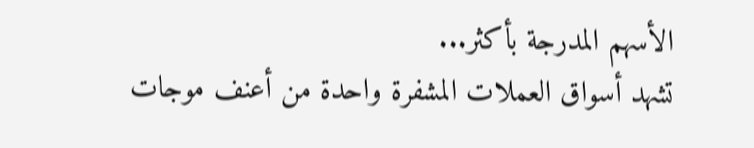الأسهم المدرجة بأكثر...
تشهد أسواق العملات المشفرة واحدة من أعنف موجات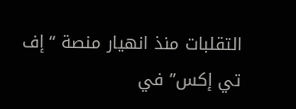التقلبات منذ انهيار منصة “إف تي إكس” في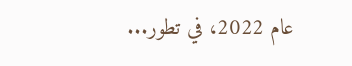عام 2022، في تطور...